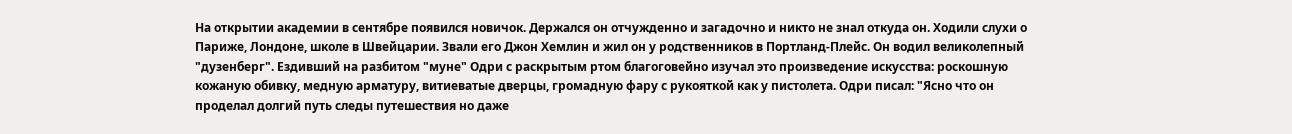На открытии академии в сентябре появился новичок. Держался он отчужденно и загадочно и никто не знал откуда он. Ходили слухи о Париже, Лондоне, школе в Швейцарии. Звали его Джон Хемлин и жил он у родственников в Портланд-Плейс. Он водил великолепный "дузенберг". Ездивший на разбитом "муне" Одри с раскрытым ртом благоговейно изучал это произведение искусства: роскошную кожаную обивку, медную арматуру, витиеватые дверцы, громадную фару с рукояткой как у пистолета. Одри писал: "Ясно что он проделал долгий путь следы путешествия но даже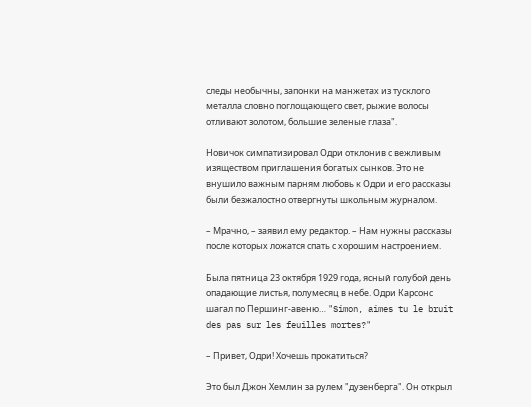следы необычны, запонки на манжетах из тусклого металла словно поглощающего свет, рыжие волосы отливают золотом, большие зеленые глаза".

Новичок симпатизировал Одри отклонив с вежливым изяществом приглашения богатых сынков. Это не внушило важным парням любовь к Одри и его рассказы были безжалостно отвергнуты школьным журналом.

– Мрачно, – заявил ему редактор. – Нам нужны рассказы после которых ложатся спать с хорошим настроением.

Была пятница 23 октября 1929 года, ясный голубой день опадающие листья, полумесяц в небе. Одри Карсонс шагал по Першинг-авеню… "Simon, aimes tu le bruit des pas sur les feuilles mortes?"

– Привет, Одри! Хочешь прокатиться?

Это был Джон Хемлин за рулем "дузенберга". Он открыл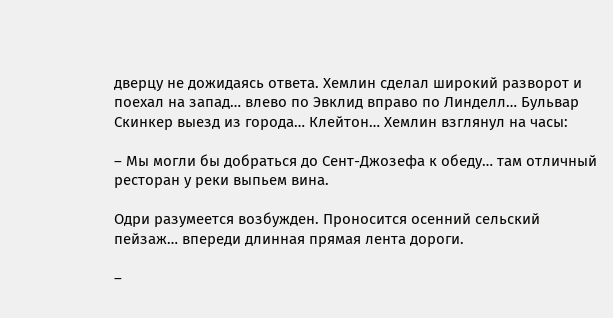дверцу не дожидаясь ответа. Хемлин сделал широкий разворот и поехал на запад… влево по Эвклид вправо по Линделл… Бульвар Скинкер выезд из города… Клейтон… Хемлин взглянул на часы:

– Мы могли бы добраться до Сент-Джозефа к обеду… там отличный ресторан у реки выпьем вина.

Одри разумеется возбужден. Проносится осенний сельский пейзаж… впереди длинная прямая лента дороги.

–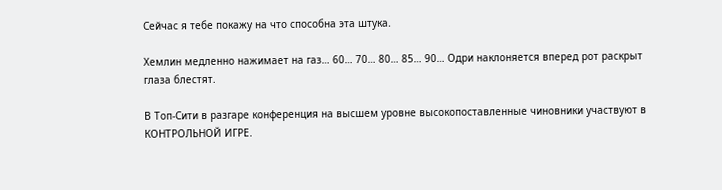Сейчас я тебе покажу на что способна эта штука.

Хемлин медленно нажимает на газ… 60… 70… 80… 85… 90… Одри наклоняется вперед рот раскрыт глаза блестят.

В Топ-Сити в разгаре конференция на высшем уровне высокопоставленные чиновники участвуют в КОНТРОЛЬНОЙ ИГРЕ.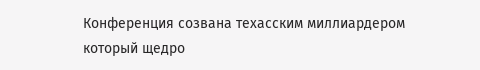Конференция созвана техасским миллиардером который щедро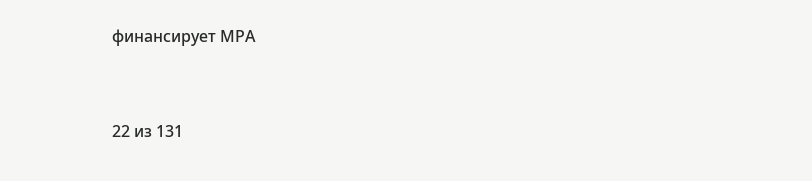финансирует МРА



22 из 131